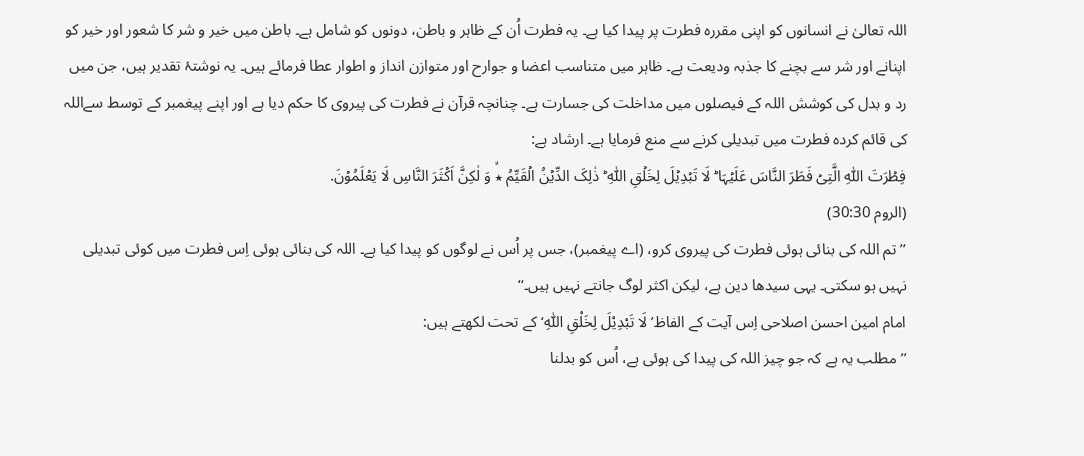اللہ تعالیٰ نے انسانوں کو اپنی مقررہ فطرت پر پیدا کیا ہے۔ یہ فطرت اُن کے ظاہر و باطن، دونوں کو شامل ہے۔ باطن میں خیر و شر کا شعور اور خیر کو اپنانے اور شر سے بچنے کا جذبہ ودیعت ہے۔ ظاہر میں متناسب اعضا و جوارح اور متوازن انداز و اطوار عطا فرمائے ہیں۔ یہ نوشتۂ تقدیر ہیں، جن میں رد و بدل کی کوشش اللہ کے فیصلوں میں مداخلت کی جسارت ہے۔ چنانچہ قرآن نے فطرت کی پیروی کا حکم دیا ہے اور اپنے پیغمبر کے توسط سےاللہ کی قائم کردہ فطرت میں تبدیلی کرنے سے منع فرمایا ہے۔ ارشاد ہے:
فِطۡرَتَ اللّٰہِ الَّتِیۡ فَطَرَ النَّاسَ عَلَیۡہَا ؕ لَا تَبۡدِیۡلَ لِخَلۡقِ اللّٰہِ ؕ ذٰلِکَ الدِّیۡنُ الۡقَیِّمُ ٭ۙ وَ لٰکِنَّ اَکۡثَرَ النَّاسِ لَا یَعۡلَمُوۡنَ.
(الروم 30:30)
’’تم اللہ کی بنائی ہوئی فطرت کی پیروی کرو، (اے پیغمبر)، جس پر اُس نے لوگوں کو پیدا کیا ہے۔ اللہ کی بنائی ہوئی اِس فطرت میں کوئی تبدیلی نہیں ہو سکتی۔ یہی سیدھا دین ہے، لیکن اکثر لوگ جانتے نہیں ہیں۔‘‘
امام امین احسن اصلاحی اِس آیت کے الفاظ’لَا تَبْدِیْلَ لِخَلْقِ اللّٰہِ‘ کے تحت لکھتے ہیں:
’’مطلب یہ ہے کہ جو چیز اللہ کی پیدا کی ہوئی ہے، اُس کو بدلنا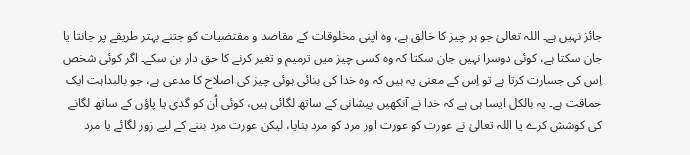جائز نہیں ہے۔ اللہ تعالیٰ جو ہر چیز کا خالق ہے، وہ اپنی مخلوقات کے مقاصد و مقتضیات کو جتنے بہتر طریقے پر جانتا یا جان سکتا ہے، کوئی دوسرا نہیں جان سکتا کہ وہ کسی چیز میں ترمیم و تغیر کرنے کا حق دار بن سکے۔ اگر کوئی شخص اِس کی جسارت کرتا ہے تو اِس کے معنی یہ ہیں کہ وہ خدا کی بنائی ہوئی چیز کی اصلاح کا مدعی ہے، جو بالبداہت ایک حماقت ہے۔ یہ بالکل ایسا ہی ہے کہ خدا نے آنکھیں پیشانی کے ساتھ لگائی ہیں، کوئی اُن کو گدی یا پاؤں کے ساتھ لگانے کی کوشش کرے یا اللہ تعالیٰ نے عورت کو عورت اور مرد کو مرد بنایا، لیکن عورت مرد بننے کے لیے زور لگائے یا مرد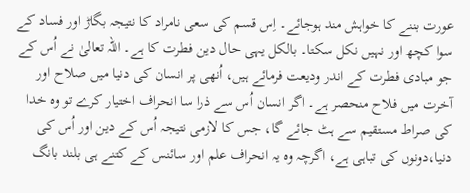عورت بننے کا خواہش مند ہوجائے۔ اِس قسم کی سعی نامراد کا نتیجہ بگاڑ اور فساد کے سوا کچھ اور نہیں نکل سکتا۔ بالکل یہی حال دین فطرت کا ہے۔ اللہ تعالیٰ نے اُس کے جو مبادی فطرت کے اندر ودیعت فرمائے ہیں، اُنھی پر انسان کی دنیا میں صلاح اور آخرت میں فلاح منحصر ہے۔ اگر انسان اُس سے ذرا سا انحراف اختیار کرے تو وہ خدا کی صراط مستقیم سے ہٹ جائے گا، جس کا لازمی نتیجہ اُس کے دین اور اُس کی دنیا،دونوں کی تباہی ہے، اگرچہ وہ یہ انحراف علم اور سائنس کے کتنے ہی بلند بانگ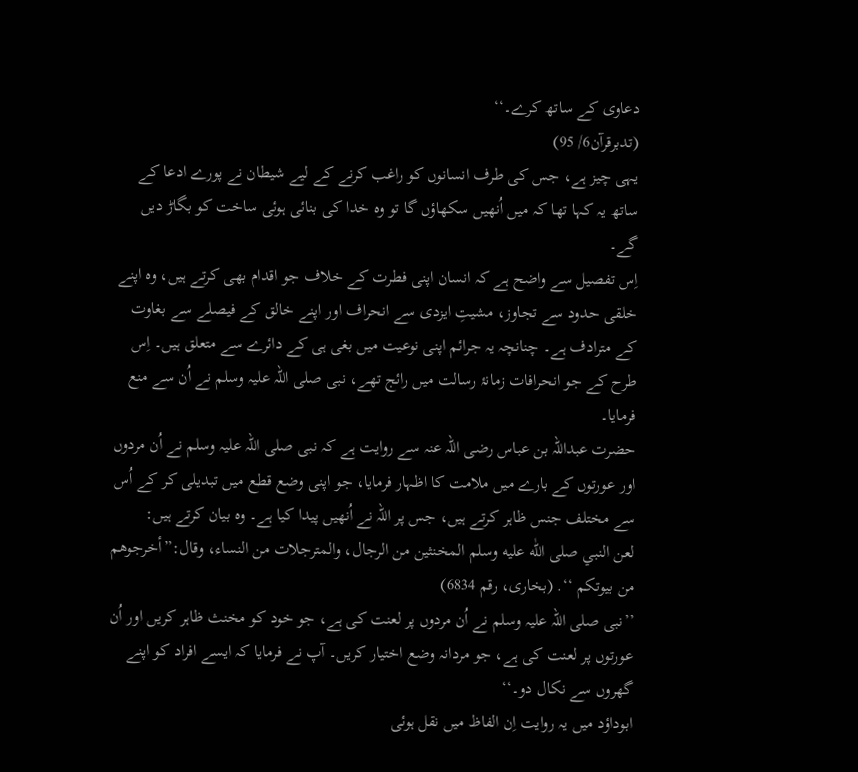دعاوی کے ساتھ کرے۔‘‘
(تدبرقرآن6/ 95)
یہی چیز ہے، جس کی طرف انسانوں کو راغب کرنے کے لیے شیطان نے پورے ادعا کے ساتھ یہ کہا تھا کہ میں اُنھیں سکھاؤں گا تو وہ خدا کی بنائی ہوئی ساخت کو بگاڑ دیں گے۔
اِس تفصیل سے واضح ہے کہ انسان اپنی فطرت کے خلاف جو اقدام بھی کرتے ہیں، وہ اپنے خلقی حدود سے تجاوز، مشیتِ ایزدی سے انحراف اور اپنے خالق کے فیصلے سے بغاوت کے مترادف ہے۔ چنانچہ یہ جرائم اپنی نوعیت میں بغی ہی کے دائرے سے متعلق ہیں۔ اِس طرح کے جو انحرافات زمانۂ رسالت میں رائج تھے، نبی صلی اللہ علیہ وسلم نے اُن سے منع فرمایا۔
حضرت عبداللہ بن عباس رضی اللہ عنہ سے روایت ہے کہ نبی صلی اللہ علیہ وسلم نے اُن مردوں اور عورتوں کے بارے میں ملامت کا اظہار فرمایا، جو اپنی وضع قطع میں تبدیلی کر کے اُس سے مختلف جنس ظاہر کرتے ہیں، جس پر اللہ نے اُنھیں پیدا کیا ہے۔ وہ بیان کرتے ہیں:
لعن النبي صلى اللّٰه عليه وسلم المخنثين من الرجال، والمترجلات من النساء، وقال:”أخرجوهم من بيوتكم ‘‘. (بخاری، رقم 6834)
’’نبی صلی اللہ علیہ وسلم نے اُن مردوں پر لعنت کی ہے، جو خود کو مخنث ظاہر کریں اور اُن عورتوں پر لعنت کی ہے، جو مردانہ وضع اختیار کریں۔ آپ نے فرمایا کہ ایسے افراد کو اپنے گھروں سے نکال دو۔‘‘
ابوداؤد میں یہ روایت اِن الفاظ میں نقل ہوئی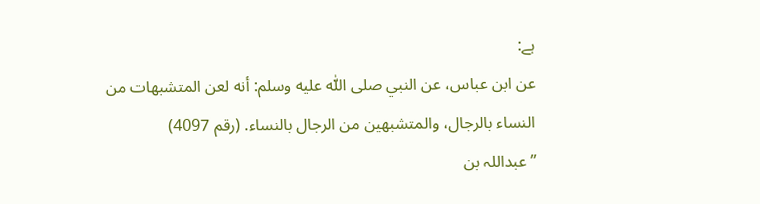ہے:
عن ابن عباس، عن النبي صلى اللّٰه عليه وسلم: أنه لعن المتشبهات من النساء بالرجال، والمتشبهين من الرجال بالنساء. (رقم 4097)
’’عبداللہ بن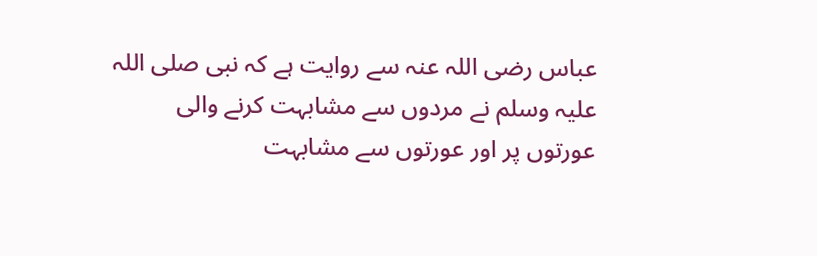عباس رضی اللہ عنہ سے روایت ہے کہ نبی صلی اللہ علیہ وسلم نے مردوں سے مشابہت کرنے والی عورتوں پر اور عورتوں سے مشابہت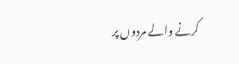کرنے والے مردوں پر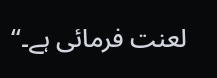لعنت فرمائی ہے۔‘‘